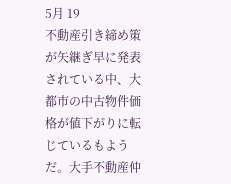5月 19
不動産引き締め策が矢継ぎ早に発表されている中、大都市の中古物件価格が値下がりに転じているもようだ。大手不動産仲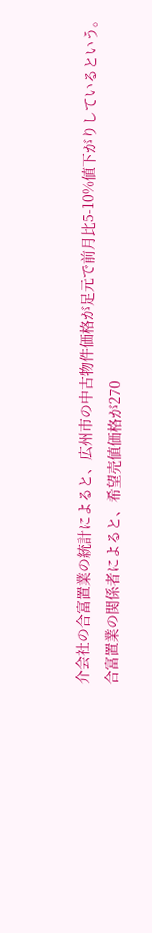介会社の合富置業の統計によると、広州市の中古物件価格が足元で前月比5-10%値下がりしているという。
合富置業の関係者によると、希望売値価格が270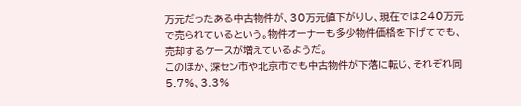万元だったある中古物件が、30万元値下がりし、現在では240万元で売られているという。物件オーナーも多少物件価格を下げてでも、売却するケースが増えているようだ。
このほか、深セン市や北京市でも中古物件が下落に転じ、それぞれ同5.7%、3.3%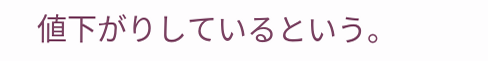値下がりしているという。